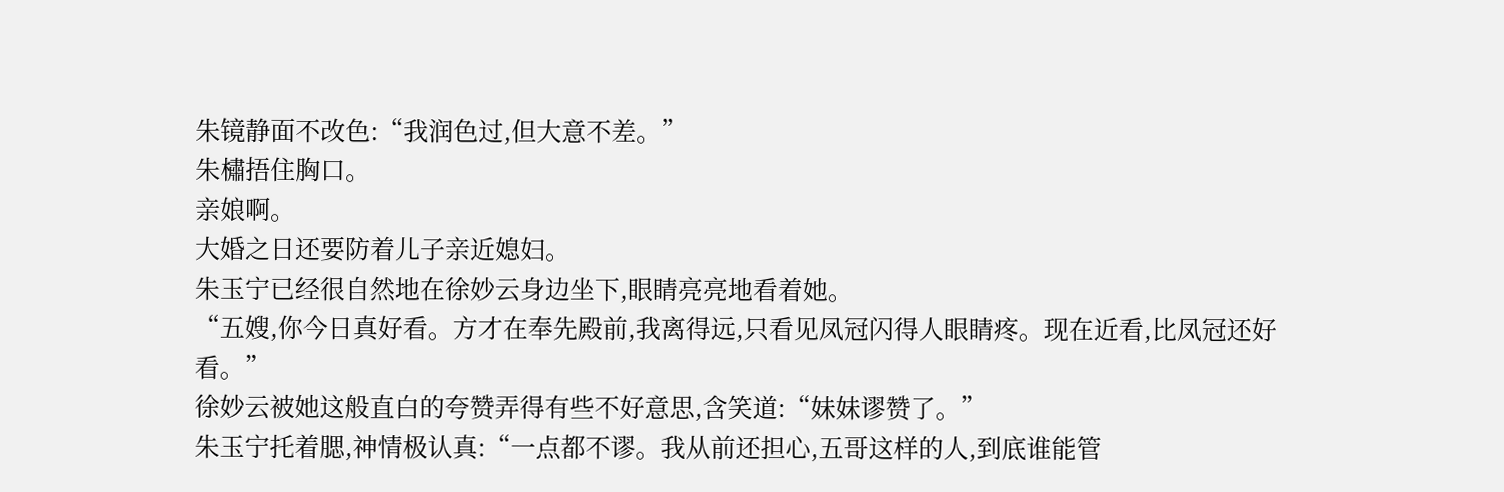朱镜静面不改色:“我润色过,但大意不差。”
朱橚捂住胸口。
亲娘啊。
大婚之日还要防着儿子亲近媳妇。
朱玉宁已经很自然地在徐妙云身边坐下,眼睛亮亮地看着她。
“五嫂,你今日真好看。方才在奉先殿前,我离得远,只看见凤冠闪得人眼睛疼。现在近看,比凤冠还好看。”
徐妙云被她这般直白的夸赞弄得有些不好意思,含笑道:“妹妹谬赞了。”
朱玉宁托着腮,神情极认真:“一点都不谬。我从前还担心,五哥这样的人,到底谁能管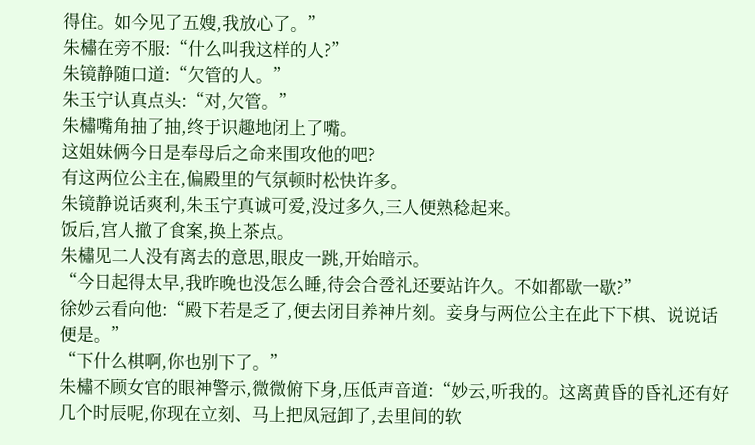得住。如今见了五嫂,我放心了。”
朱橚在旁不服:“什么叫我这样的人?”
朱镜静随口道:“欠管的人。”
朱玉宁认真点头:“对,欠管。”
朱橚嘴角抽了抽,终于识趣地闭上了嘴。
这姐妹俩今日是奉母后之命来围攻他的吧?
有这两位公主在,偏殿里的气氛顿时松快许多。
朱镜静说话爽利,朱玉宁真诚可爱,没过多久,三人便熟稔起来。
饭后,宫人撤了食案,换上茶点。
朱橚见二人没有离去的意思,眼皮一跳,开始暗示。
“今日起得太早,我昨晚也没怎么睡,待会合卺礼还要站许久。不如都歇一歇?”
徐妙云看向他:“殿下若是乏了,便去闭目养神片刻。妾身与两位公主在此下下棋、说说话便是。”
“下什么棋啊,你也别下了。”
朱橚不顾女官的眼神警示,微微俯下身,压低声音道:“妙云,听我的。这离黄昏的昏礼还有好几个时辰呢,你现在立刻、马上把凤冠卸了,去里间的软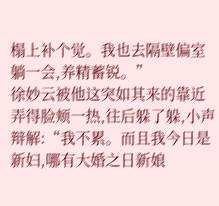榻上补个觉。我也去隔壁偏室躺一会,养精蓄锐。”
徐妙云被他这突如其来的靠近弄得脸颊一热,往后躲了躲,小声辩解:“我不累。而且我今日是新妇,哪有大婚之日新娘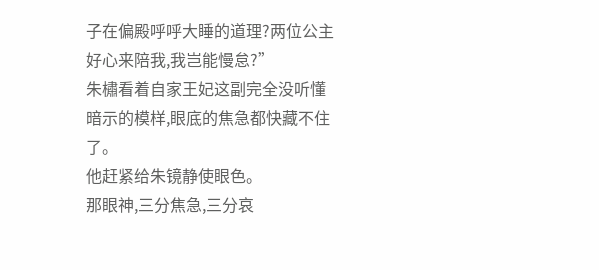子在偏殿呼呼大睡的道理?两位公主好心来陪我,我岂能慢怠?”
朱橚看着自家王妃这副完全没听懂暗示的模样,眼底的焦急都快藏不住了。
他赶紧给朱镜静使眼色。
那眼神,三分焦急,三分哀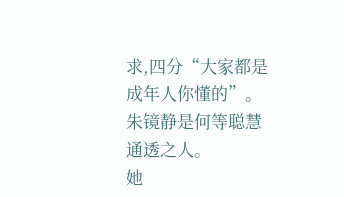求,四分“大家都是成年人你懂的”。
朱镜静是何等聪慧通透之人。
她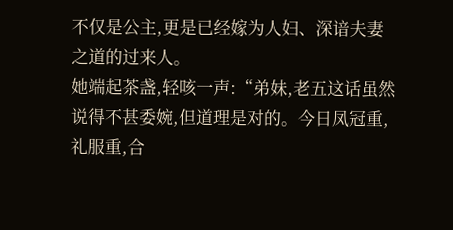不仅是公主,更是已经嫁为人妇、深谙夫妻之道的过来人。
她端起茶盏,轻咳一声:“弟妹,老五这话虽然说得不甚委婉,但道理是对的。今日凤冠重,礼服重,合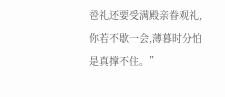卺礼还要受满殿亲眷观礼,你若不歇一会,薄暮时分怕是真撑不住。”